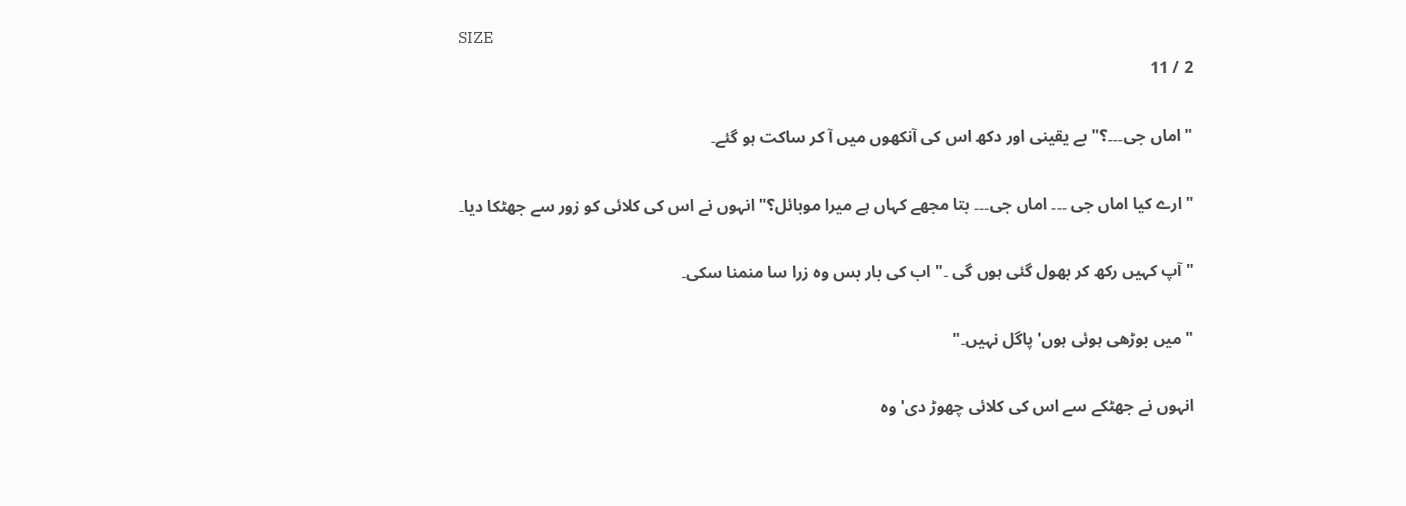SIZE
2 / 11

" اماں جی۔۔۔؟" بے یقینی اور دکھ اس کی آنکھوں میں آ کر ساکت ہو گئے۔

" ارے کیا اماں جی ۔۔۔ اماں جی۔۔۔ بتا مجھے کہاں ہے میرا موبائل؟" انہوں نے اس کی کلائی کو زور سے جھٹکا دیا۔

" آپ کہیں رکھ کر بھول گئی ہوں گی ۔" اب کی بار بس وہ زرا سا منمنا سکی۔

" میں بوڑھی ہوئی ہوں' پاگل نہیں۔"

انہوں نے جھٹکے سے اس کی کلائی چھوڑ دی' وہ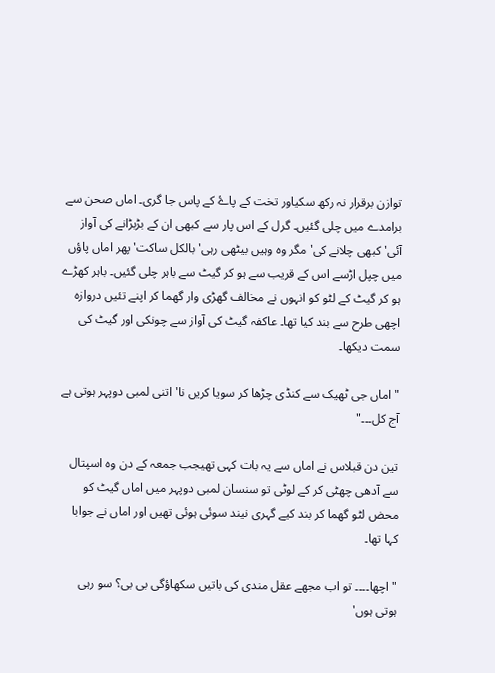توازن برقرار نہ رکھ سکیاور تخت کے پاۓ کے پاس جا گری۔ اماں صحن سے برامدے میں چلی گئیں۔ گرل کے اس پار سے کبھی ان کے بڑبڑانے کی آواز آئی' کبھی چلانے کی' مگر وہ وہیں بیٹھی رہی' بالکل ساکت' پھر اماں پاؤں میں چپل اڑسے اس کے قریب سے ہو کر گیٹ سے باہر چلی گئیں۔ باہر کھڑے ہو کر گیٹ کے لٹو کو انہوں نے مخالف گھڑی وار گھما کر اپنے تئیں دروازہ اچھی طرح سے بند کیا تھا۔ عاکفہ گیٹ کی آواز سے چونکی اور گیٹ کی سمت دیکھا۔

" اماں جی ٹھیک سے کنڈی چڑھا کر سویا کریں نا' اتنی لمبی دوپہر ہوتی ہے آج کل۔۔۔"

تین دن قبلاس نے اماں سے یہ بات کہی تھیجب جمعہ کے دن وہ اسپتال سے آدھی چھٹی کر کے لوٹی تو سنسان لمبی دوپہر میں اماں گیٹ کو محض لٹو گھما کر بند کیے گہری نیند سوئی ہوئی تھیں اور اماں نے جوابا کہا تھا۔

" اچھا۔۔۔۔ تو اب مجھے عقل مندی کی باتیں سکھاؤگی بی بی؟ سو رہی ہوتی ہوں'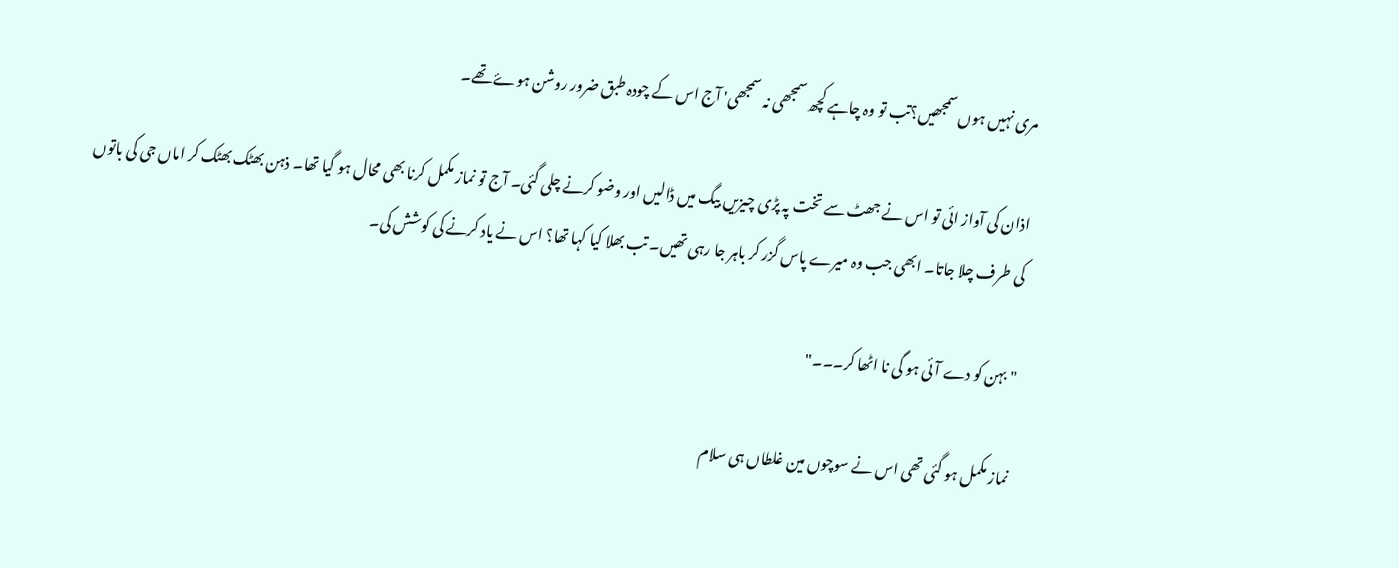مری نہیں ہوں سمجھیں؟تب تو وہ چاہے کچھ سمجھی نہ سمجھی' آج اس کے چودہ طبق ضرور روشن ہوۓ تھے۔

اذان کی آواز ائی تو اس نے جھٹ سے تخت پہ پڑی چیزیں بیگ میں ڈالیں اور وضو کرنے چلی گئی۔ آج تو نماز مکمل کرنا بھی محال ہو گیا تھا۔ ذہن بھٹک بھٹک کر اماں جی کی باتوں کی طرف چلا جاتا۔ ابھی جب وہ میرے پاس گزر کر باہر جا رہی تھیں۔ تب بھلا کیا کہا تھا؟ اس نے یاد کرنے کی کوشش کی۔

" بہن کو دے آئی ہو گی نا اٹھا کر۔۔۔"

نماز مکمل ہو گئی تھی اس نے سوچوں مین غلطاں ہی سلام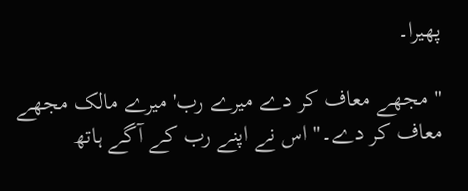پھیرا۔

" مجھے معاف کر دے میرے رب' میرے مالک مجھے معاف کر دے۔" اس نے اپنے رب کے آگے ہاتھ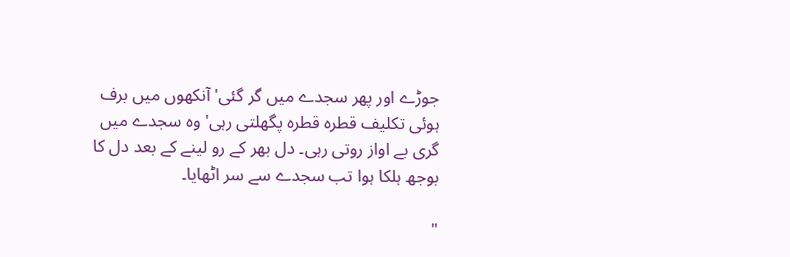جوڑے اور پھر سجدے میں گر گئی' آنکھوں میں برف ہوئی تکلیف قطرہ قطرہ پگھلتی رہی' وہ سجدے میں گری بے اواز روتی رہی۔ دل بھر کے رو لینے کے بعد دل کا بوجھ ہلکا ہوا تب سجدے سے سر اٹھایا۔

"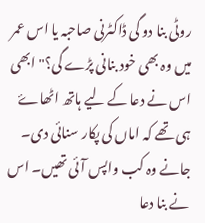روٹی بنا دو گی ڈاکٹرنی صاحبہ یا اس عمر میں وہ بھی خود بنانی پڑے گی؟" ابھی اس نے دعا کے لیے ہاتھ اٹھاۓ ہی تھے کہ اماں کی پکار سنائی دی۔ جانے وہ کب واپس آئی تھیں۔ اس نے بنا دعا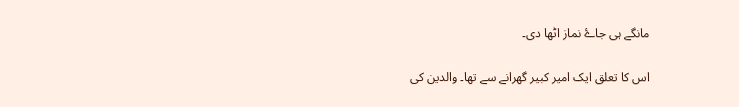مانگے ہی جاۓ نماز اٹھا دی۔

اس کا تعلق ایک امیر کبیر گھرانے سے تھا۔ والدین کی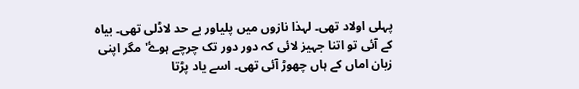پہلی اولاد تھی۔ لہذا نازوں میں پلیاور بے حد لاڈلی تھی۔ بیاہ کے آئی تو اتنا جہیز لائی کہ دور دور تک چرچے ہوۓ' مگر اپنی زبان اماں کے ہاں چھوڑ آئی تھی۔ اسے یاد پڑتا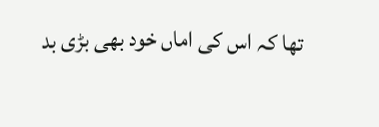تھا کہ اس کی اماں خود بھی بڑی بد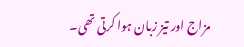مزاج اور تیز زبان ہوا کرتی تھی۔